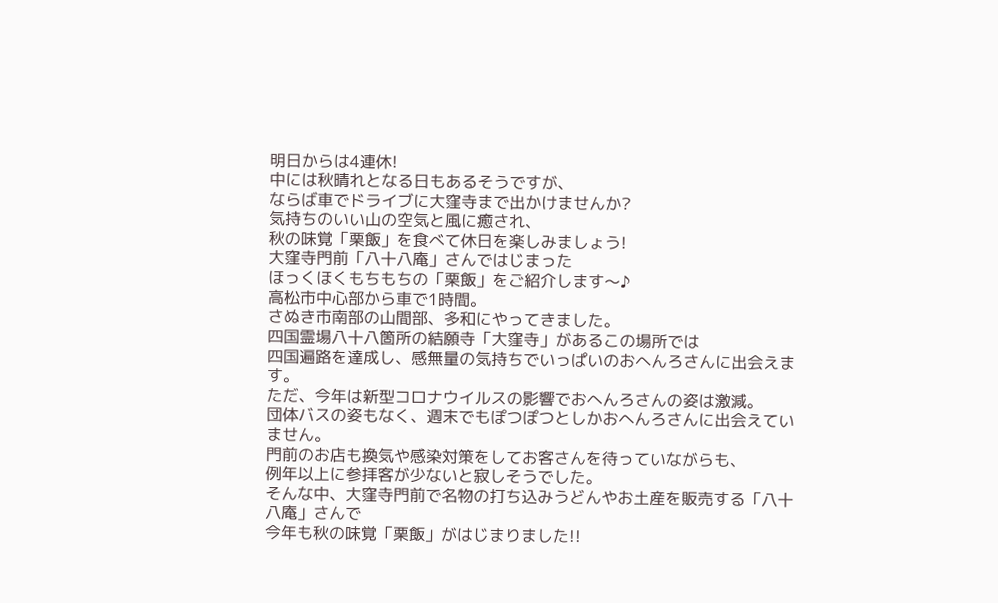明日からは4連休!
中には秋晴れとなる日もあるそうですが、
ならば車でドライブに大窪寺まで出かけませんか?
気持ちのいい山の空気と風に癒され、
秋の味覚「栗飯」を食べて休日を楽しみましょう!
大窪寺門前「八十八庵」さんではじまった
ほっくほくもちもちの「栗飯」をご紹介します〜♪
高松市中心部から車で1時間。
さぬき市南部の山間部、多和にやってきました。
四国霊場八十八箇所の結願寺「大窪寺」があるこの場所では
四国遍路を達成し、感無量の気持ちでいっぱいのおへんろさんに出会えます。
ただ、今年は新型コロナウイルスの影響でおへんろさんの姿は激減。
団体バスの姿もなく、週末でもぽつぽつとしかおへんろさんに出会えていません。
門前のお店も換気や感染対策をしてお客さんを待っていながらも、
例年以上に参拝客が少ないと寂しそうでした。
そんな中、大窪寺門前で名物の打ち込みうどんやお土産を販売する「八十八庵」さんで
今年も秋の味覚「栗飯」がはじまりました!!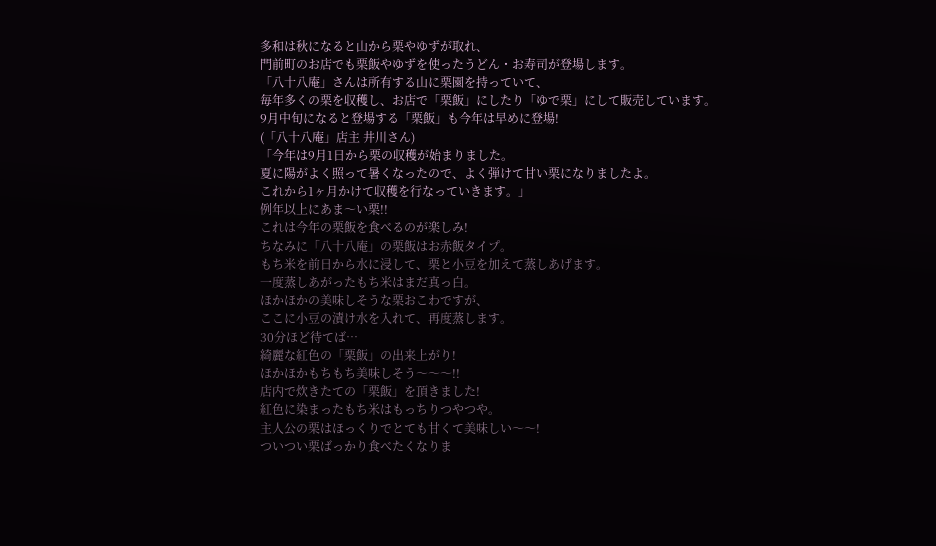多和は秋になると山から栗やゆずが取れ、
門前町のお店でも栗飯やゆずを使ったうどん・お寿司が登場します。
「八十八庵」さんは所有する山に栗園を持っていて、
毎年多くの栗を収穫し、お店で「栗飯」にしたり「ゆで栗」にして販売しています。
9月中旬になると登場する「栗飯」も今年は早めに登場!
(「八十八庵」店主 井川さん)
「今年は9月1日から栗の収穫が始まりました。
夏に陽がよく照って暑くなったので、よく弾けて甘い栗になりましたよ。
これから1ヶ月かけて収穫を行なっていきます。」
例年以上にあま〜い栗!!
これは今年の栗飯を食べるのが楽しみ!
ちなみに「八十八庵」の栗飯はお赤飯タイプ。
もち米を前日から水に浸して、栗と小豆を加えて蒸しあげます。
一度蒸しあがったもち米はまだ真っ白。
ほかほかの美味しそうな栗おこわですが、
ここに小豆の漬け水を入れて、再度蒸します。
30分ほど待てば…
綺麗な紅色の「栗飯」の出来上がり!
ほかほかもちもち美味しそう〜〜〜!!
店内で炊きたての「栗飯」を頂きました!
紅色に染まったもち米はもっちりつやつや。
主人公の栗はほっくりでとても甘くて美味しい〜〜!
ついつい栗ばっかり食べたくなりま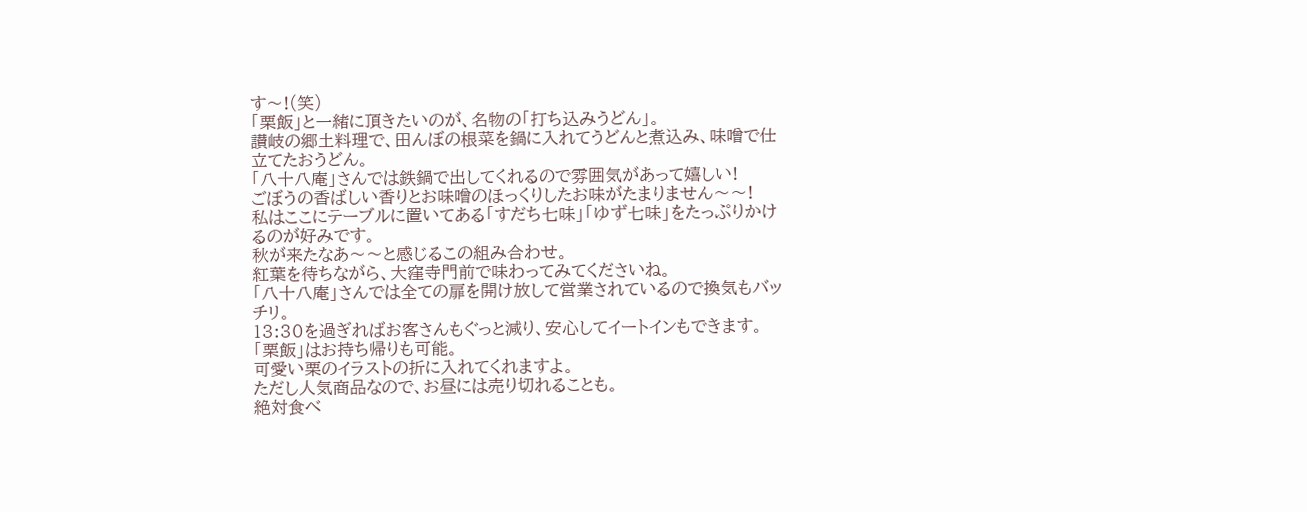す〜!(笑)
「栗飯」と一緒に頂きたいのが、名物の「打ち込みうどん」。
讃岐の郷土料理で、田んぼの根菜を鍋に入れてうどんと煮込み、味噌で仕立てたおうどん。
「八十八庵」さんでは鉄鍋で出してくれるので雰囲気があって嬉しい!
ごぼうの香ばしい香りとお味噌のほっくりしたお味がたまりません〜〜!
私はここにテーブルに置いてある「すだち七味」「ゆず七味」をたっぷりかけるのが好みです。
秋が来たなあ〜〜と感じるこの組み合わせ。
紅葉を待ちながら、大窪寺門前で味わってみてくださいね。
「八十八庵」さんでは全ての扉を開け放して営業されているので換気もバッチリ。
13:30を過ぎればお客さんもぐっと減り、安心してイートインもできます。
「栗飯」はお持ち帰りも可能。
可愛い栗のイラストの折に入れてくれますよ。
ただし人気商品なので、お昼には売り切れることも。
絶対食べ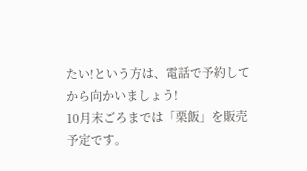たい!という方は、電話で予約してから向かいましょう!
10月末ごろまでは「栗飯」を販売予定です。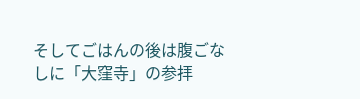そしてごはんの後は腹ごなしに「大窪寺」の参拝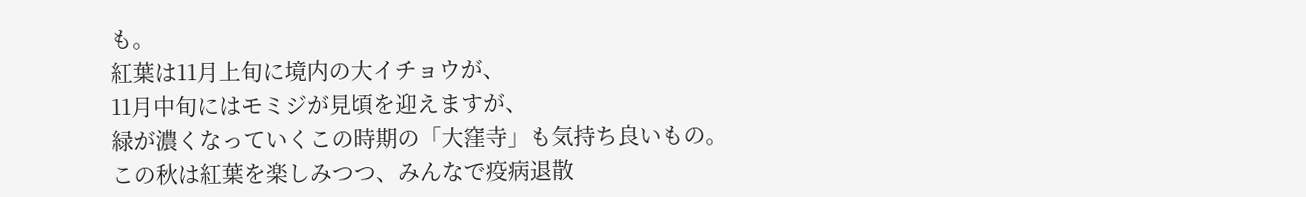も。
紅葉は11月上旬に境内の大イチョウが、
11月中旬にはモミジが見頃を迎えますが、
緑が濃くなっていくこの時期の「大窪寺」も気持ち良いもの。
この秋は紅葉を楽しみつつ、みんなで疫病退散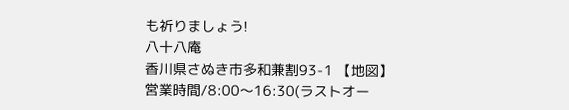も祈りましょう!
八十八庵
香川県さぬき市多和兼割93-1 【地図】
営業時間/8:00〜16:30(ラストオー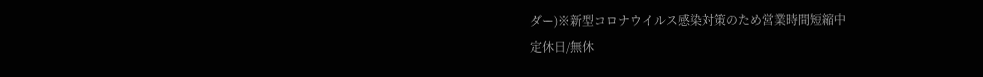ダー)※新型コロナウイルス感染対策のため営業時間短縮中
定休日/無休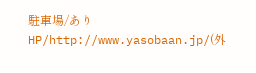駐車場/あり
HP/http://www.yasobaan.jp/(外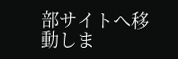部サイトへ移動しま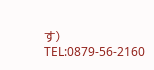す)
TEL:0879-56-2160